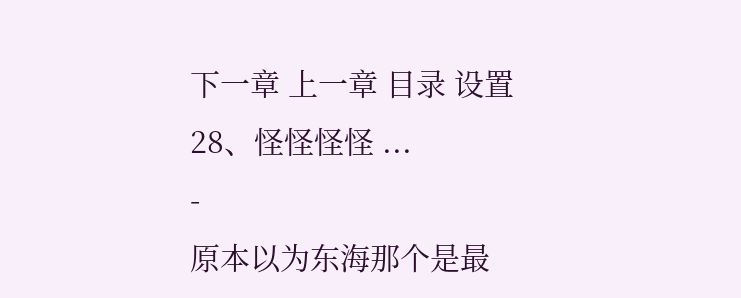下一章 上一章 目录 设置
28、怪怪怪怪 ...
-
原本以为东海那个是最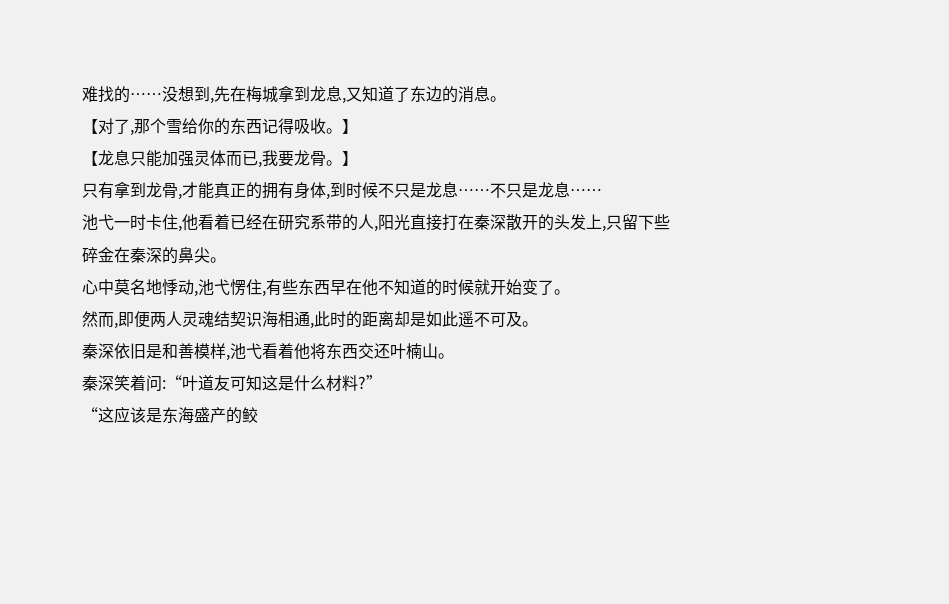难找的……没想到,先在梅城拿到龙息,又知道了东边的消息。
【对了,那个雪给你的东西记得吸收。】
【龙息只能加强灵体而已,我要龙骨。】
只有拿到龙骨,才能真正的拥有身体,到时候不只是龙息……不只是龙息……
池弋一时卡住,他看着已经在研究系带的人,阳光直接打在秦深散开的头发上,只留下些碎金在秦深的鼻尖。
心中莫名地悸动,池弋愣住,有些东西早在他不知道的时候就开始变了。
然而,即便两人灵魂结契识海相通,此时的距离却是如此遥不可及。
秦深依旧是和善模样,池弋看着他将东西交还叶楠山。
秦深笑着问:“叶道友可知这是什么材料?”
“这应该是东海盛产的鲛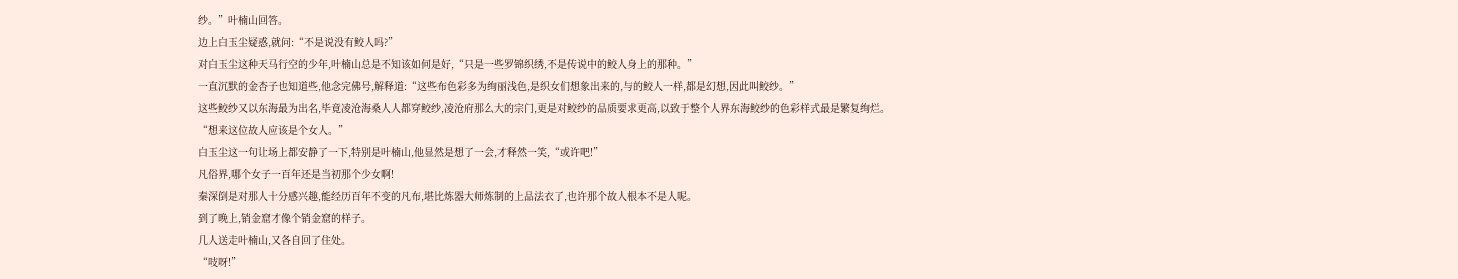纱。”叶楠山回答。
边上白玉尘疑惑,就问:“不是说没有鲛人吗?”
对白玉尘这种天马行空的少年,叶楠山总是不知该如何是好,“只是一些罗锦织绣,不是传说中的鲛人身上的那种。”
一直沉默的金杏子也知道些,他念完佛号,解释道:“这些布色彩多为绚丽浅色,是织女们想象出来的,与的鲛人一样,都是幻想,因此叫鲛纱。”
这些鲛纱又以东海最为出名,毕竟凌沧海桑人人都穿鲛纱,凌沧府那么大的宗门,更是对鲛纱的品质要求更高,以致于整个人界东海鲛纱的色彩样式最是繁复绚烂。
“想来这位故人应该是个女人。”
白玉尘这一句让场上都安静了一下,特别是叶楠山,他显然是想了一会,才释然一笑,“或许吧!”
凡俗界,哪个女子一百年还是当初那个少女啊!
秦深倒是对那人十分感兴趣,能经历百年不变的凡布,堪比炼器大师炼制的上品法衣了,也许那个故人根本不是人呢。
到了晚上,销金窟才像个销金窟的样子。
几人送走叶楠山,又各自回了住处。
“吱呀!”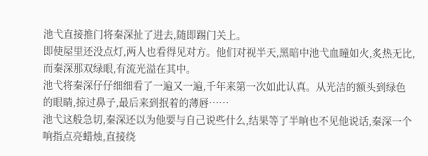池弋直接推门将秦深扯了进去,随即踢门关上。
即使屋里还没点灯,两人也看得见对方。他们对视半天,黑暗中池弋血瞳如火,炙热无比,而秦深那双绿眼,有流光溢在其中。
池弋将秦深仔仔细细看了一遍又一遍,千年来第一次如此认真。从光洁的额头到绿色的眼睛,掠过鼻子,最后来到抿着的薄唇……
池弋这般急切,秦深还以为他要与自己说些什么,结果等了半晌也不见他说话,秦深一个响指点亮蜡烛,直接绕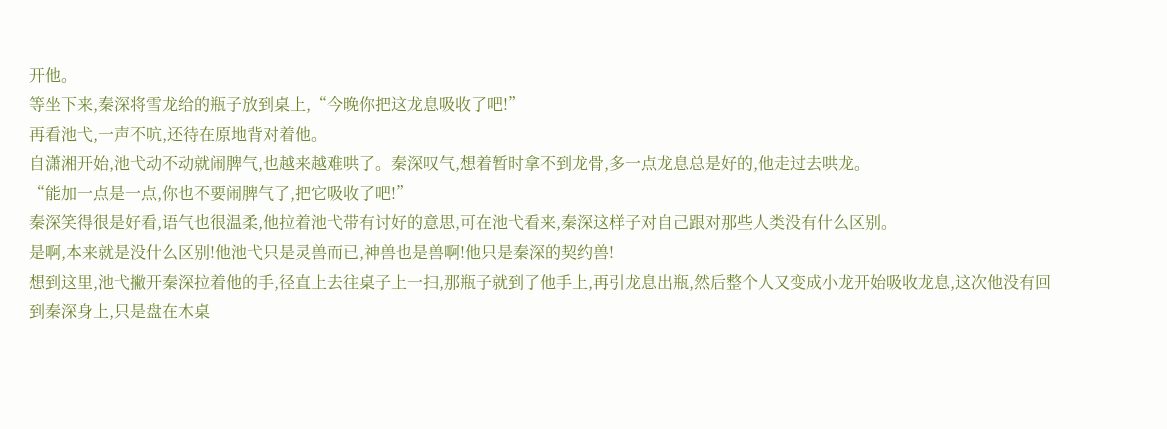开他。
等坐下来,秦深将雪龙给的瓶子放到桌上,“今晚你把这龙息吸收了吧!”
再看池弋,一声不吭,还待在原地背对着他。
自潇湘开始,池弋动不动就闹脾气,也越来越难哄了。秦深叹气,想着暂时拿不到龙骨,多一点龙息总是好的,他走过去哄龙。
“能加一点是一点,你也不要闹脾气了,把它吸收了吧!”
秦深笑得很是好看,语气也很温柔,他拉着池弋带有讨好的意思,可在池弋看来,秦深这样子对自己跟对那些人类没有什么区别。
是啊,本来就是没什么区别!他池弋只是灵兽而已,神兽也是兽啊!他只是秦深的契约兽!
想到这里,池弋撇开秦深拉着他的手,径直上去往桌子上一扫,那瓶子就到了他手上,再引龙息出瓶,然后整个人又变成小龙开始吸收龙息,这次他没有回到秦深身上,只是盘在木桌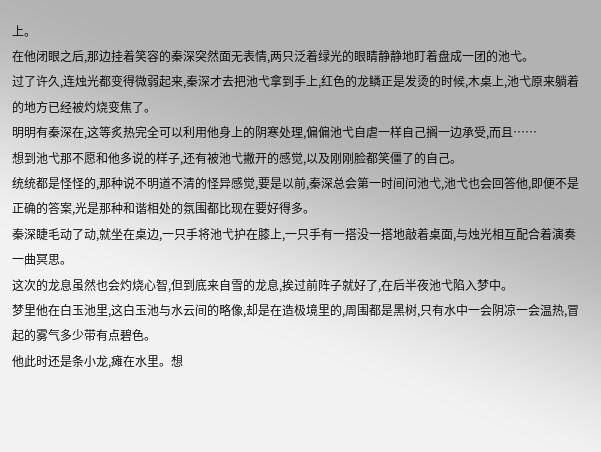上。
在他闭眼之后,那边挂着笑容的秦深突然面无表情,两只泛着绿光的眼睛静静地盯着盘成一团的池弋。
过了许久,连烛光都变得微弱起来,秦深才去把池弋拿到手上,红色的龙鳞正是发烫的时候,木桌上,池弋原来躺着的地方已经被灼烧变焦了。
明明有秦深在,这等炙热完全可以利用他身上的阴寒处理,偏偏池弋自虐一样自己搁一边承受,而且……
想到池弋那不愿和他多说的样子,还有被池弋撇开的感觉,以及刚刚脸都笑僵了的自己。
统统都是怪怪的,那种说不明道不清的怪异感觉,要是以前,秦深总会第一时间问池弋,池弋也会回答他,即便不是正确的答案,光是那种和谐相处的氛围都比现在要好得多。
秦深睫毛动了动,就坐在桌边,一只手将池弋护在膝上,一只手有一搭没一搭地敲着桌面,与烛光相互配合着演奏一曲冥思。
这次的龙息虽然也会灼烧心智,但到底来自雪的龙息,挨过前阵子就好了,在后半夜池弋陷入梦中。
梦里他在白玉池里,这白玉池与水云间的略像,却是在造极境里的,周围都是黑树,只有水中一会阴凉一会温热,冒起的雾气多少带有点碧色。
他此时还是条小龙,瘫在水里。想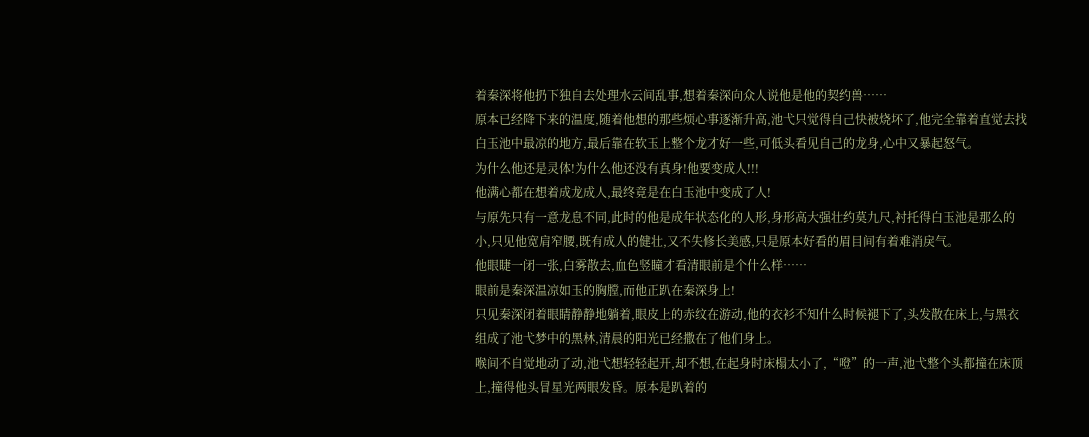着秦深将他扔下独自去处理水云间乱事,想着秦深向众人说他是他的契约兽……
原本已经降下来的温度,随着他想的那些烦心事逐渐升高,池弋只觉得自己快被烧坏了,他完全靠着直觉去找白玉池中最凉的地方,最后靠在软玉上整个龙才好一些,可低头看见自己的龙身,心中又暴起怒气。
为什么他还是灵体!为什么他还没有真身!他要变成人!!!
他满心都在想着成龙成人,最终竟是在白玉池中变成了人!
与原先只有一意龙息不同,此时的他是成年状态化的人形,身形高大强壮约莫九尺,衬托得白玉池是那么的小,只见他宽肩窄腰,既有成人的健壮,又不失修长美感,只是原本好看的眉目间有着难消戾气。
他眼睫一闭一张,白雾散去,血色竖瞳才看清眼前是个什么样……
眼前是秦深温凉如玉的胸膛,而他正趴在秦深身上!
只见秦深闭着眼睛静静地躺着,眼皮上的赤纹在游动,他的衣衫不知什么时候褪下了,头发散在床上,与黑衣组成了池弋梦中的黑林,清晨的阳光已经撒在了他们身上。
喉间不自觉地动了动,池弋想轻轻起开,却不想,在起身时床榻太小了,“噔”的一声,池弋整个头都撞在床顶上,撞得他头冒星光两眼发昏。原本是趴着的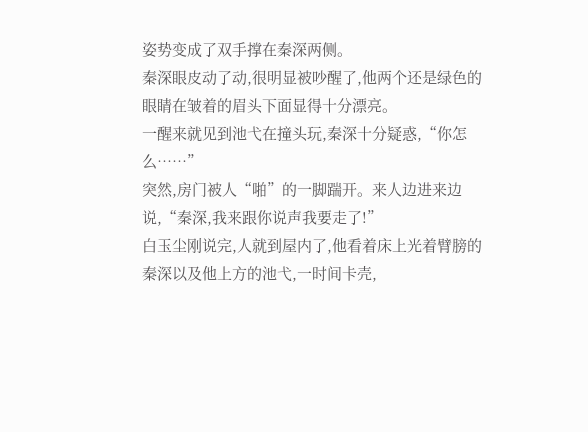姿势变成了双手撑在秦深两侧。
秦深眼皮动了动,很明显被吵醒了,他两个还是绿色的眼睛在皱着的眉头下面显得十分漂亮。
一醒来就见到池弋在撞头玩,秦深十分疑惑,“你怎么……”
突然,房门被人“啪”的一脚踹开。来人边进来边说,“秦深,我来跟你说声我要走了!”
白玉尘刚说完,人就到屋内了,他看着床上光着臂膀的秦深以及他上方的池弋,一时间卡壳,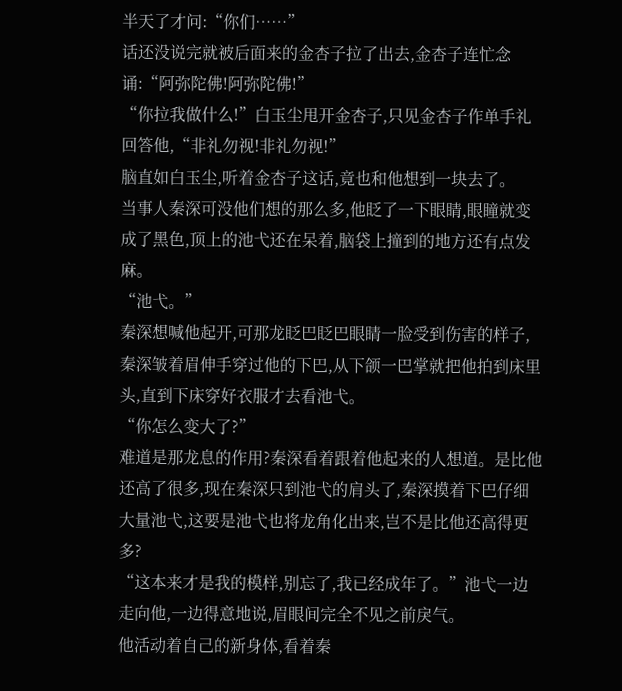半天了才问:“你们……”
话还没说完就被后面来的金杏子拉了出去,金杏子连忙念诵:“阿弥陀佛!阿弥陀佛!”
“你拉我做什么!”白玉尘甩开金杏子,只见金杏子作单手礼回答他,“非礼勿视!非礼勿视!”
脑直如白玉尘,听着金杏子这话,竟也和他想到一块去了。
当事人秦深可没他们想的那么多,他眨了一下眼睛,眼瞳就变成了黑色,顶上的池弋还在呆着,脑袋上撞到的地方还有点发麻。
“池弋。”
秦深想喊他起开,可那龙眨巴眨巴眼睛一脸受到伤害的样子,秦深皱着眉伸手穿过他的下巴,从下颌一巴掌就把他拍到床里头,直到下床穿好衣服才去看池弋。
“你怎么变大了?”
难道是那龙息的作用?秦深看着跟着他起来的人想道。是比他还高了很多,现在秦深只到池弋的肩头了,秦深摸着下巴仔细大量池弋,这要是池弋也将龙角化出来,岂不是比他还高得更多?
“这本来才是我的模样,别忘了,我已经成年了。”池弋一边走向他,一边得意地说,眉眼间完全不见之前戾气。
他活动着自己的新身体,看着秦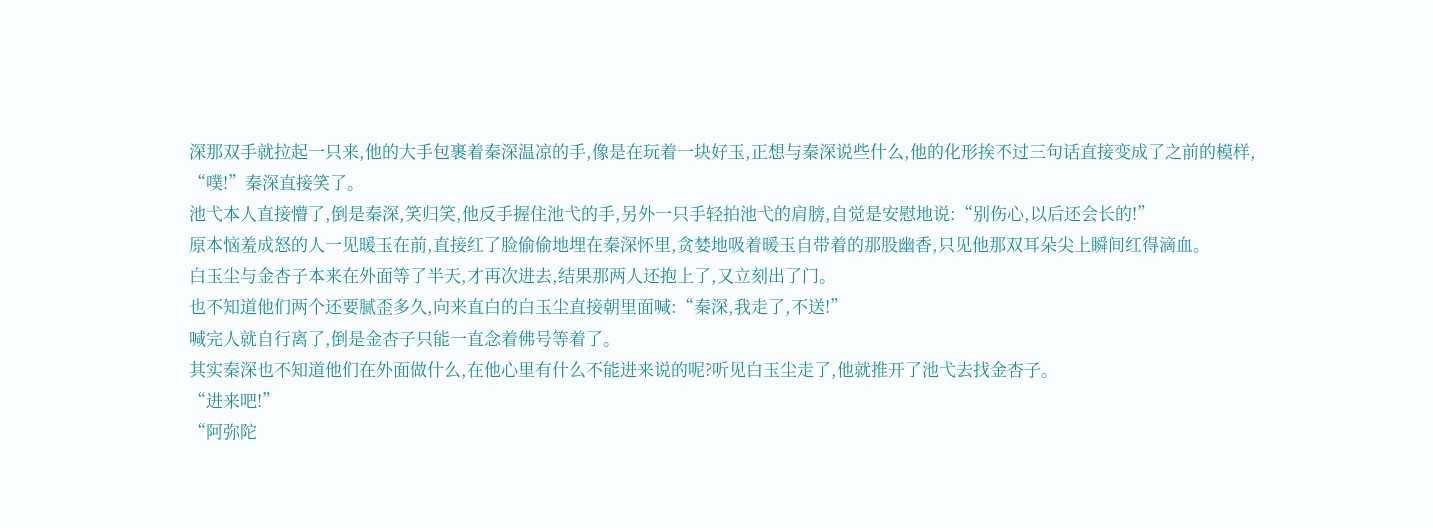深那双手就拉起一只来,他的大手包裹着秦深温凉的手,像是在玩着一块好玉,正想与秦深说些什么,他的化形挨不过三句话直接变成了之前的模样,
“噗!”秦深直接笑了。
池弋本人直接懵了,倒是秦深,笑归笑,他反手握住池弋的手,另外一只手轻拍池弋的肩膀,自觉是安慰地说:“别伤心,以后还会长的!”
原本恼羞成怒的人一见暖玉在前,直接红了脸偷偷地埋在秦深怀里,贪婪地吸着暖玉自带着的那股幽香,只见他那双耳朵尖上瞬间红得滴血。
白玉尘与金杏子本来在外面等了半天,才再次进去,结果那两人还抱上了,又立刻出了门。
也不知道他们两个还要腻歪多久,向来直白的白玉尘直接朝里面喊:“秦深,我走了,不送!”
喊完人就自行离了,倒是金杏子只能一直念着佛号等着了。
其实秦深也不知道他们在外面做什么,在他心里有什么不能进来说的呢?听见白玉尘走了,他就推开了池弋去找金杏子。
“进来吧!”
“阿弥陀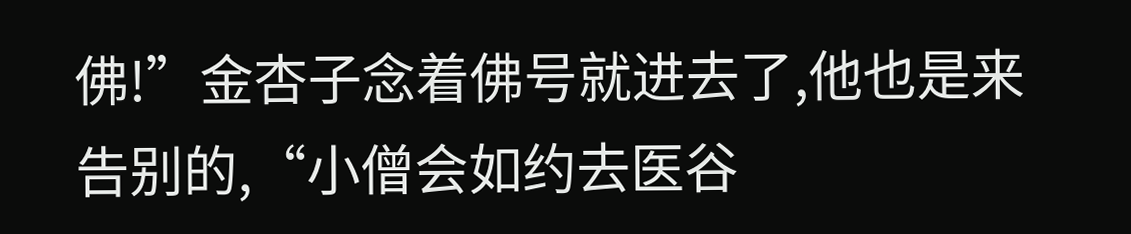佛!”金杏子念着佛号就进去了,他也是来告别的,“小僧会如约去医谷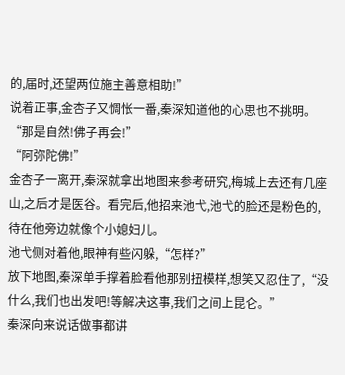的,届时,还望两位施主善意相助!”
说着正事,金杏子又惆怅一番,秦深知道他的心思也不挑明。
“那是自然!佛子再会!”
“阿弥陀佛!”
金杏子一离开,秦深就拿出地图来参考研究,梅城上去还有几座山,之后才是医谷。看完后,他招来池弋,池弋的脸还是粉色的,待在他旁边就像个小媳妇儿。
池弋侧对着他,眼神有些闪躲,“怎样?”
放下地图,秦深单手撑着脸看他那别扭模样,想笑又忍住了,“没什么,我们也出发吧!等解决这事,我们之间上昆仑。”
秦深向来说话做事都讲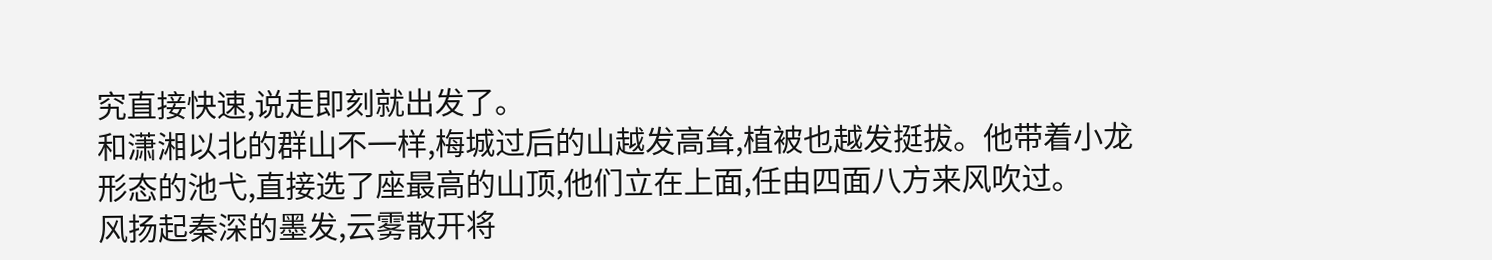究直接快速,说走即刻就出发了。
和潇湘以北的群山不一样,梅城过后的山越发高耸,植被也越发挺拔。他带着小龙形态的池弋,直接选了座最高的山顶,他们立在上面,任由四面八方来风吹过。
风扬起秦深的墨发,云雾散开将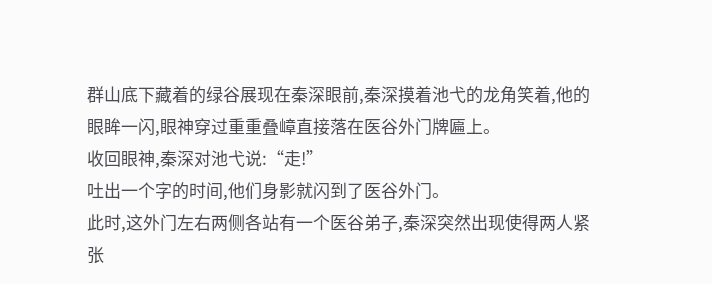群山底下藏着的绿谷展现在秦深眼前,秦深摸着池弋的龙角笑着,他的眼眸一闪,眼神穿过重重叠嶂直接落在医谷外门牌匾上。
收回眼神,秦深对池弋说:“走!”
吐出一个字的时间,他们身影就闪到了医谷外门。
此时,这外门左右两侧各站有一个医谷弟子,秦深突然出现使得两人紧张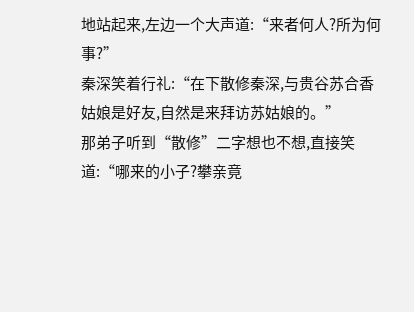地站起来,左边一个大声道:“来者何人?所为何事?”
秦深笑着行礼:“在下散修秦深,与贵谷苏合香姑娘是好友,自然是来拜访苏姑娘的。”
那弟子听到“散修”二字想也不想,直接笑道:“哪来的小子?攀亲竟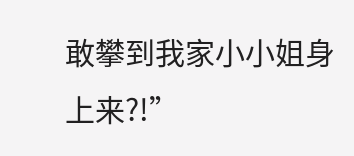敢攀到我家小小姐身上来?!”